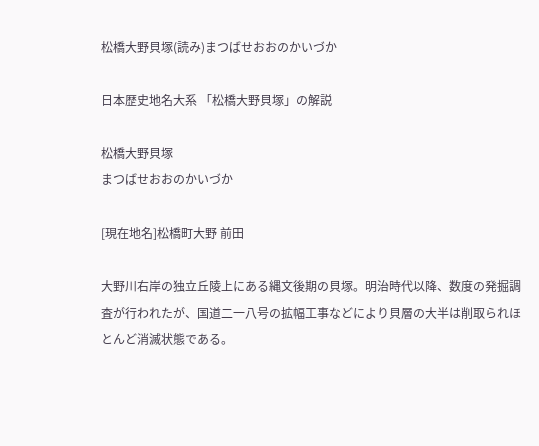松橋大野貝塚(読み)まつばせおおのかいづか

日本歴史地名大系 「松橋大野貝塚」の解説

松橋大野貝塚
まつばせおおのかいづか

[現在地名]松橋町大野 前田

大野川右岸の独立丘陵上にある縄文後期の貝塚。明治時代以降、数度の発掘調査が行われたが、国道二一八号の拡幅工事などにより貝層の大半は削取られほとんど消滅状態である。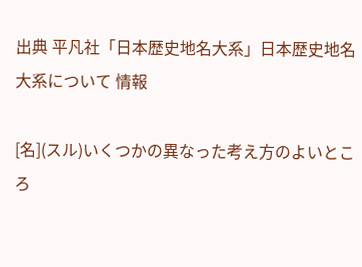出典 平凡社「日本歴史地名大系」日本歴史地名大系について 情報

[名](スル)いくつかの異なった考え方のよいところ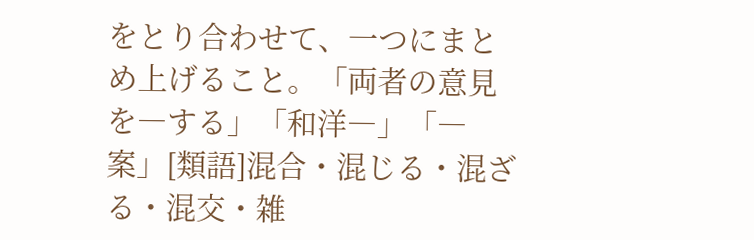をとり合わせて、一つにまとめ上げること。「両者の意見を―する」「和洋―」「―案」[類語]混合・混じる・混ざる・混交・雑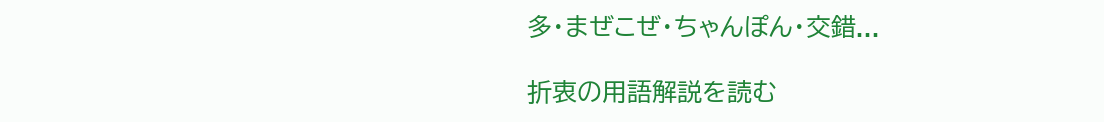多・まぜこぜ・ちゃんぽん・交錯...

折衷の用語解説を読む